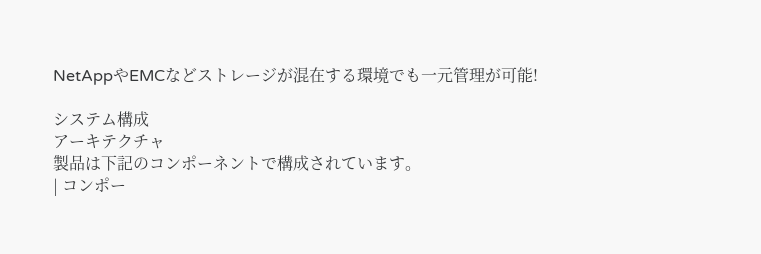NetAppやEMCなどストレージが混在する環境でも一元管理が可能!

システム構成
アーキテクチャ
製品は下記のコンポーネントで構成されています。
| コンポー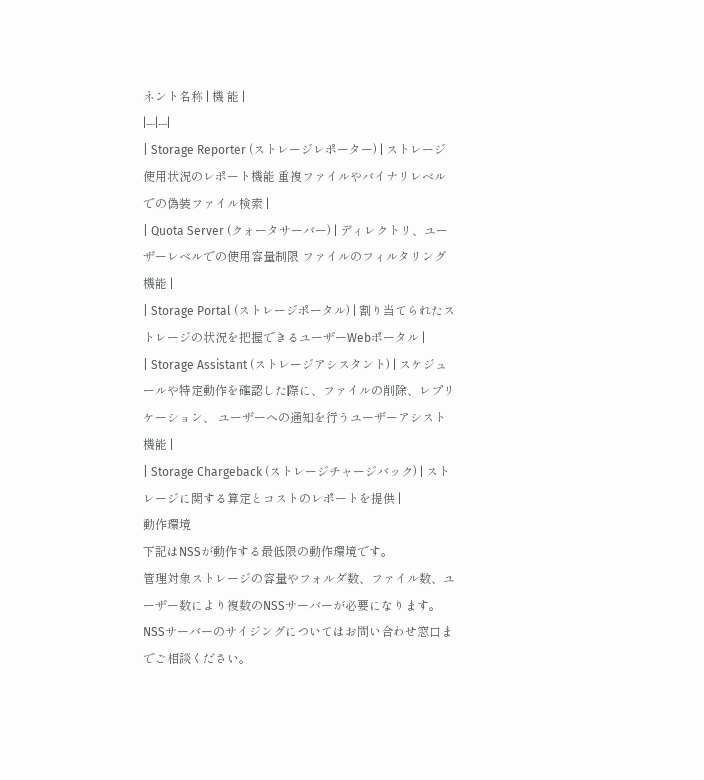ネント名称 | 機 能 |
|---|---|
| Storage Reporter (ストレージレポーター) | ストレージ使用状況のレポート機能 重複ファイルやバイナリレベルでの偽装ファイル検索 |
| Quota Server (クォータサーバー) | ディレクトリ、ユーザーレベルでの使用容量制限 ファイルのフィルタリング機能 |
| Storage Portal (ストレージポータル) | 割り当てられたストレージの状況を把握できるユーザーWebポータル |
| Storage Assistant (ストレージアシスタント) | スケジュールや特定動作を確認した際に、ファイルの削除、レプリケーション、 ユーザーへの通知を行うユーザーアシスト機能 |
| Storage Chargeback (ストレージチャージバック) | ストレージに関する算定とコストのレポートを提供 |
動作環境
下記はNSSが動作する最低限の動作環境です。
管理対象ストレージの容量やフォルダ数、ファイル数、ユーザー数により複数のNSSサーバーが必要になります。
NSSサーバーのサイジングについてはお問い合わせ窓口までご相談ください。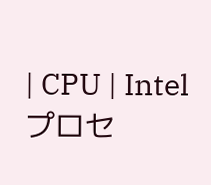| CPU | Intelプロセ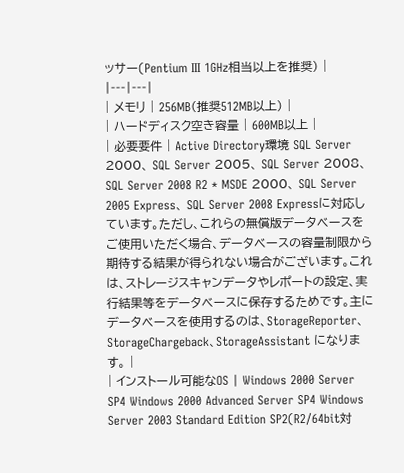ッサー(Pentium III 1GHz相当以上を推奨) |
|---|---|
| メモリ | 256MB(推奨512MB以上) |
| ハードディスク空き容量 | 600MB以上 |
| 必要要件 | Active Directory環境 SQL Server 2000、 SQL Server 2005、 SQL Server 2008、SQL Server 2008 R2 * MSDE 2000、 SQL Server 2005 Express、 SQL Server 2008 Expressに対応しています。ただし、これらの無償版データベースをご使用いただく場合、データベースの容量制限から期待する結果が得られない場合がございます。これは、ストレージスキャンデータやレポートの設定、実行結果等をデータベースに保存するためです。主にデータベースを使用するのは、StorageReporter、StorageChargeback、StorageAssistant になります。 |
| インストール可能なOS | Windows 2000 Server SP4 Windows 2000 Advanced Server SP4 Windows Server 2003 Standard Edition SP2(R2/64bit対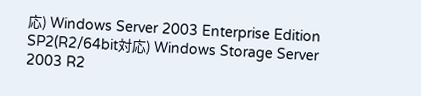応) Windows Server 2003 Enterprise Edition SP2(R2/64bit対応) Windows Storage Server 2003 R2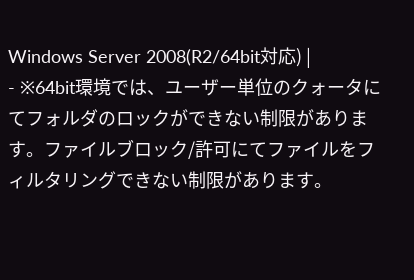Windows Server 2008(R2/64bit対応) |
- ※64bit環境では、ユーザー単位のクォータにてフォルダのロックができない制限があります。ファイルブロック/許可にてファイルをフィルタリングできない制限があります。